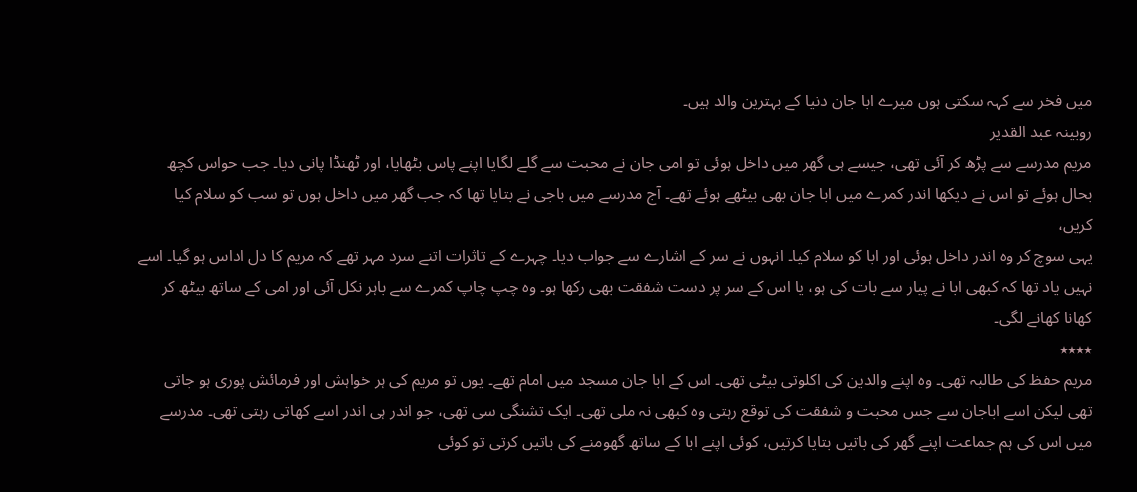میں فخر سے کہہ سکتی ہوں میرے ابا جان دنیا کے بہترین والد ہیں۔
روبینہ عبد القدیر
مریم مدرسے سے پڑھ کر آئی تھی، جیسے ہی گھر میں داخل ہوئی تو امی جان نے محبت سے گلے لگایا اپنے پاس بٹھایا، اور ٹھنڈا پانی دیا۔ جب حواس کچھ بحال ہوئے تو اس نے دیکھا اندر کمرے میں ابا جان بھی بیٹھے ہوئے تھے۔ آج مدرسے میں باجی نے بتایا تھا کہ جب گھر میں داخل ہوں تو سب کو سلام کیا کریں،
یہی سوچ کر وہ اندر داخل ہوئی اور ابا کو سلام کیا۔ انہوں نے سر کے اشارے سے جواب دیا۔ چہرے کے تاثرات اتنے سرد مہر تھے کہ مریم کا دل اداس ہو گیا۔ اسے نہیں یاد تھا کہ کبھی ابا نے پیار سے بات کی ہو، یا اس کے سر پر دست شفقت بھی رکھا ہو۔ وہ چپ چاپ کمرے سے باہر نکل آئی اور امی کے ساتھ بیٹھ کر کھانا کھانے لگی۔
٭٭٭٭
مریم حفظ کی طالبہ تھی۔ وہ اپنے والدین کی اکلوتی بیٹی تھی۔ اس کے ابا جان مسجد میں امام تھے۔ یوں تو مریم کی ہر خواہش اور فرمائش پوری ہو جاتی تھی لیکن اسے اباجان سے جس محبت و شفقت کی توقع رہتی وہ کبھی نہ ملی تھی۔ ایک تشنگی سی تھی، جو اندر ہی اندر اسے کھاتی رہتی تھی۔ مدرسے میں اس کی ہم جماعت اپنے گھر کی باتیں بتایا کرتیں، کوئی اپنے ابا کے ساتھ گھومنے کی باتیں کرتی تو کوئی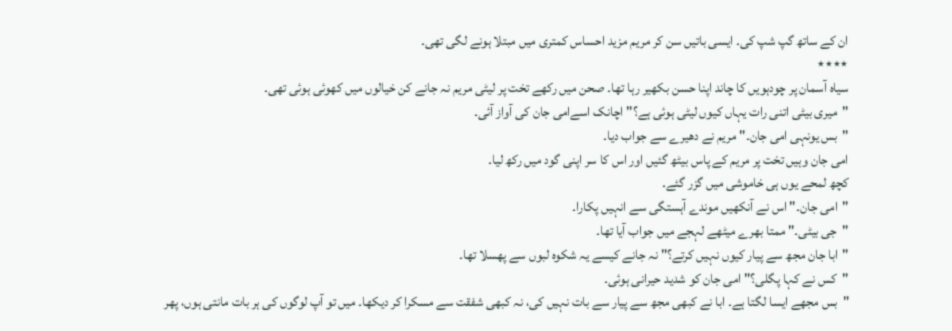ان کے ساتھ گپ شپ کی۔ ایسی باتیں سن کر مریم مزید احساس کمتری میں مبتلا ہونے لگی تھی۔
٭٭٭٭
سیاہ آسمان پر چودہویں کا چاند اپنا حسن بکھیر رہا تھا۔ صحن میں رکھے تخت پر لیٹی مریم نہ جانے کن خیالوں میں کھوئی ہوئی تھی۔
"میری بیٹی اتنی رات یہاں کیوں لیٹی ہوئی ہے؟" اچانک اسےامی جان کی آواز آئی۔
"بس یونہی امی جان۔" مریم نے دھیرے سے جواب دیا۔
امی جان وہیں تخت پر مریم کے پاس بیٹھ گئیں اور اس کا سر اپنی گود میں رکھ لیا۔
کچھ لمحے یوں ہی خاموشی میں گزر گئے۔
"امی جان۔" اس نے آنکھیں موندے آہستگی سے انہیں پکارا۔
"جی بیٹی۔" ممتا بھرے میٹھے لہجے میں جواب آیا تھا۔
"ابا جان مجھ سے پیار کیوں نہیں کرتے؟" نہ جانے کیسے یہ شکوہ لبوں سے پھسلا تھا۔
"کس نے کہا پگلی؟" امی جان کو شدید حیرانی ہوئی۔
"بس مجھے ایسا لگتا ہے۔ ابا نے کبھی مجھ سے پیار سے بات نہیں کی، نہ کبھی شفقت سے مسکرا کر دیکھا۔ میں تو آپ لوگوں کی ہر بات مانتی ہوں، پھر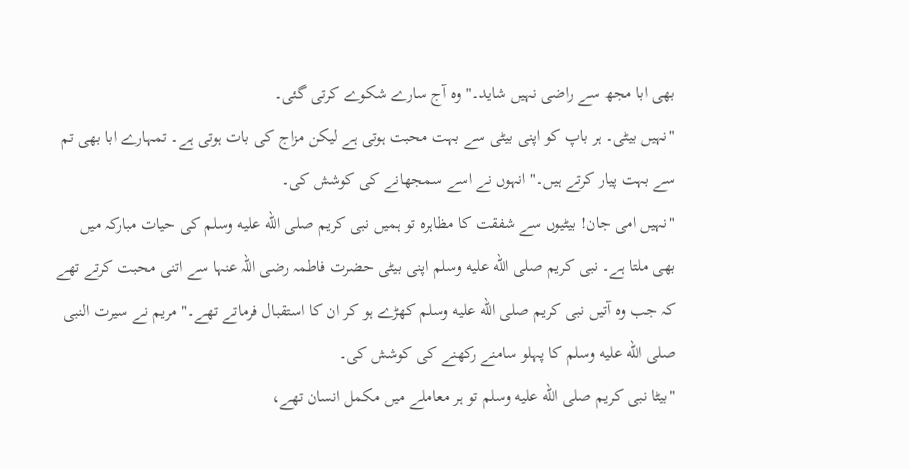بھی ابا مجھ سے راضی نہیں شاید۔" وہ آج سارے شکوے کرتی گئی۔
"نہیں بیٹی۔ ہر باپ کو اپنی بیٹی سے بہت محبت ہوتی ہے لیکن مزاج کی بات ہوتی ہے۔ تمہارے ابا بھی تم سے بہت پیار کرتے ہیں۔" انہوں نے اسے سمجھانے کی کوشش کی۔
"نہیں امی جان! بیٹیوں سے شفقت کا مظاہرہ تو ہمیں نبی کریم صلى الله عليه وسلم کی حیات مبارکہ میں بھی ملتا ہے۔ نبی کریم صلى الله عليه وسلم اپنی بیٹی حضرت فاطمہ رضی اللہ عنہا سے اتنی محبت کرتے تھے کہ جب وہ آتیں نبی کریم صلى الله عليه وسلم کھڑے ہو کر ان کا استقبال فرماتے تھے۔" مریم نے سیرت النبی صلى الله عليه وسلم کا پہلو سامنے رکھنے کی کوشش کی۔
"بیٹا نبی کریم صلى الله عليه وسلم تو ہر معاملے میں مکمل انسان تھے،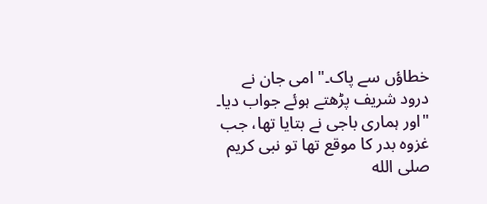خطاؤں سے پاک۔" امی جان نے درود شریف پڑھتے ہوئے جواب دیا۔
"اور ہماری باجی نے بتایا تھا، جب غزوہ بدر کا موقع تھا تو نبی کریم صلى الله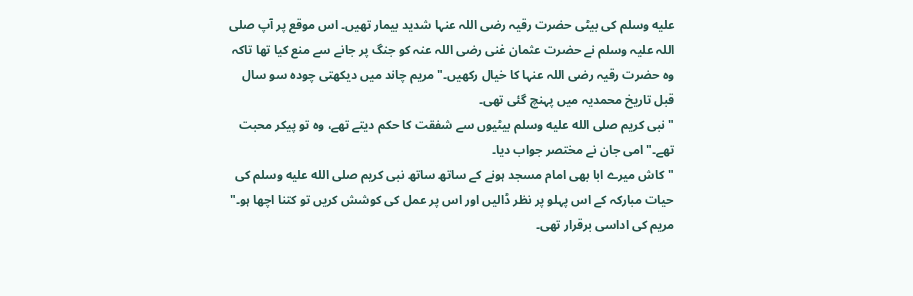عليه وسلم کی بیٹی حضرت رقیہ رضی اللہ عنہا شدید بیمار تھیں۔ اس موقع پر آپ صلی اللہ علیہ وسلم نے حضرت عثمان غنی رضی اللہ عنہ کو جنگ پر جانے سے منع کیا تھا تاکہ وہ حضرت رقیہ رضی اللہ عنہا کا خیال رکھیں۔" مریم چاند میں دیکھتی چودہ سو سال قبل تاریخ محمدیہ میں پہنچ گئی تھی۔
"نبی کریم صلى الله عليه وسلم بیٹیوں سے شفقت کا حکم دیتے تھے، وہ تو پیکر محبت تھے۔" امی جان نے مختصر جواب دیا۔
"کاش میرے ابا بھی امام مسجد ہونے کے ساتھ ساتھ نبی کریم صلى الله عليه وسلم کی حیات مبارکہ کے اس پہلو پر نظر ڈالیں اور اس پر عمل کی کوشش کریں تو کتنا اچھا ہو۔" مریم کی اداسی برقرار تھی۔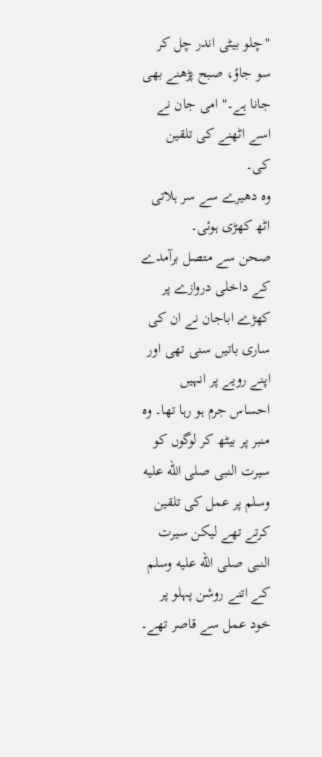"چلو بیٹی اندر چل کر سو جاؤ، صبح پڑھنے بھی جانا ہے۔" امی جان نے اسے اٹھنے کی تلقین کی۔
وہ دھیرے سے سر ہلاتی اٹھ کھڑی ہوئی۔
صحن سے متصل برآمدے کے داخلی دروازے پر کھڑے اباجان نے ان کی ساری باتیں سنی تھی اور اپنے رویے پر انہیں احساس جرم ہو رہا تھا۔ وہ منبر پر بیٹھ کر لوگوں کو سیرت النبی صلى الله عليه وسلم پر عمل کی تلقین کرتے تھے لیکن سیرت النبی صلى الله عليه وسلم کے اتنے روشن پہلو پر خود عمل سے قاصر تھے۔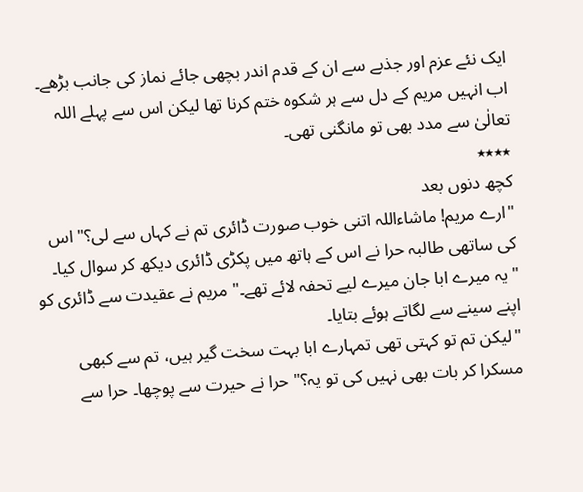ایک نئے عزم اور جذبے سے ان کے قدم اندر بچھی جائے نماز کی جانب بڑھے۔
اب انہیں مریم کے دل سے ہر شکوہ ختم کرنا تھا لیکن اس سے پہلے اللہ تعالٰیٰ سے مدد بھی تو مانگنی تھی۔
٭٭٭٭
کچھ دنوں بعد
"ارے مریم! ماشاءاللہ اتنی خوب صورت ڈائری تم نے کہاں سے لی؟" اس کی ساتھی طالبہ حرا نے اس کے ہاتھ میں پکڑی ڈائری دیکھ کر سوال کیا۔
"یہ میرے ابا جان میرے لیے تحفہ لائے تھے۔" مریم نے عقیدت سے ڈائری کو اپنے سینے سے لگاتے ہوئے بتایا۔
"لیکن تم تو کہتی تھی تمہارے ابا بہت سخت گیر ہیں، تم سے کبھی مسکرا کر بات بھی نہیں کی تو یہ؟" حرا نے حیرت سے پوچھا۔ حرا سے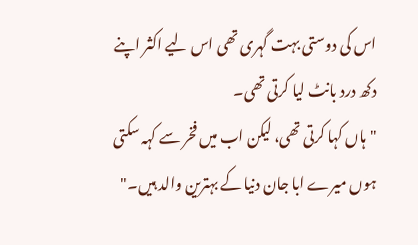اس کی دوستی بہت گہری تھی اس لیے اکثر اپنے دکھ درد بانٹ لیا کرتی تھی۔
"ہاں کہا کرتی تھی، لیکن اب میں فخر سے کہہ سکتی ہوں میرے ابا جان دنیا کے بہترین والد ہیں۔"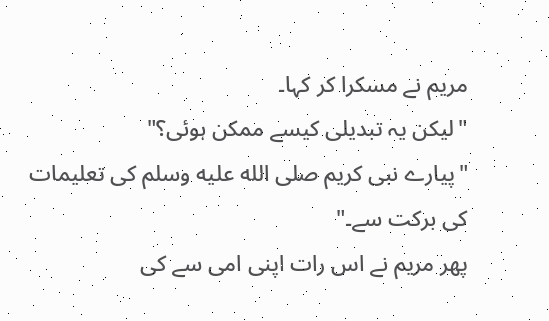مریم نے مسکرا کر کہا۔
"لیکن یہ تبدیلی کیسے ممکن ہوئی؟"
"پیارے نبی کریم صلى الله عليه وسلم کی تعلیمات کی برکت سے۔"
پھر مریم نے اس رات اپنی امی سے کی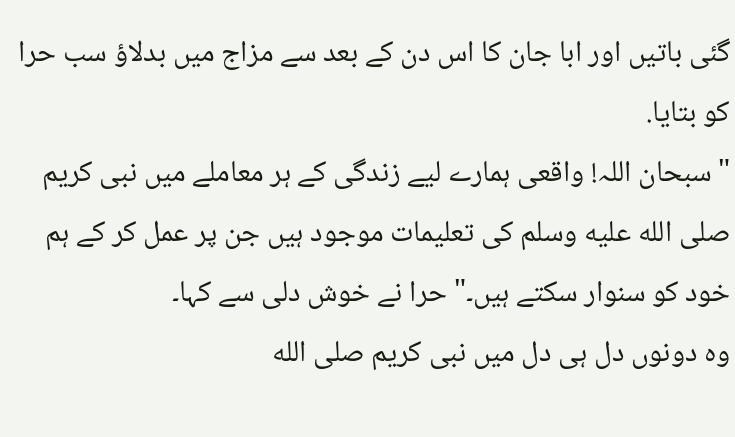گئی باتیں اور ابا جان کا اس دن کے بعد سے مزاج میں بدلاؤ سب حرا کو بتایا.
"سبحان اللہ! واقعی ہمارے لیے زندگی کے ہر معاملے میں نبی کریم صلى الله عليه وسلم کی تعلیمات موجود ہیں جن پر عمل کر کے ہم خود کو سنوار سکتے ہیں۔" حرا نے خوش دلی سے کہا۔
وہ دونوں دل ہی دل میں نبی کریم صلى الله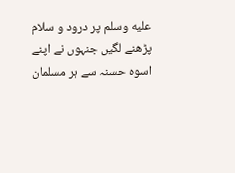عليه وسلم پر درود و سلام پڑھنے لگیں جنہوں نے اپنے اسوہ حسنہ سے ہر مسلمان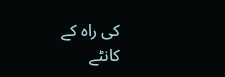کی راہ کے کانٹے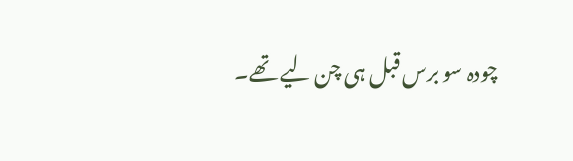چودہ سو برس قبل ہی چن لیے تھے۔